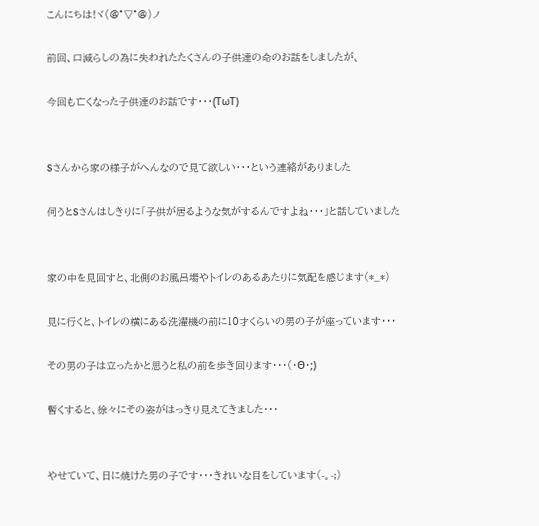こんにちは!ヾ(@°▽°@)ノ

前回、口減らしの為に失われたたくさんの子供達の命のお話をしましたが、

今回も亡くなった子供達のお話です・・・(TωT)


Sさんから家の様子がへんなので見て欲しい・・・という連絡がありました

伺うとSさんはしきりに「子供が居るような気がするんですよね・・・」と話していました


家の中を見回すと、北側のお風呂場やトイレのあるあたりに気配を感じます(*_*)

見に行くと、トイレの横にある洗濯機の前に10才くらいの男の子が座っています・・・

その男の子は立ったかと思うと私の前を歩き回ります・・・(・Θ・;)

暫くすると、徐々にその姿がはっきり見えてきました・・・


やせていて、日に焼けた男の子です・・・きれいな目をしています(-。-;)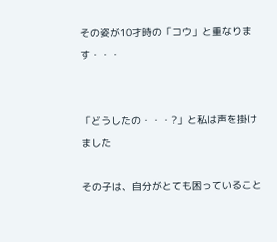その姿が10才時の「コウ」と重なります・・・


「どうしたの・・・?」と私は声を掛けました

その子は、自分がとても困っていること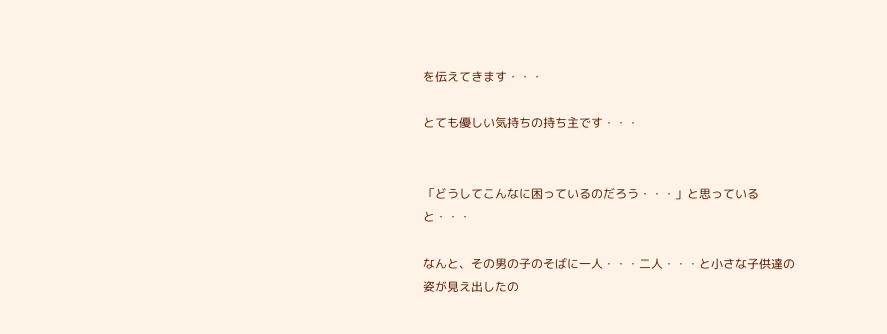を伝えてきます・・・

とても優しい気持ちの持ち主です・・・


「どうしてこんなに困っているのだろう・・・」と思っていると・・・

なんと、その男の子のそばに一人・・・二人・・・と小さな子供達の姿が見え出したの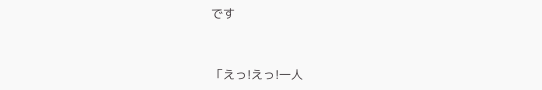です


「えっ!えっ!一人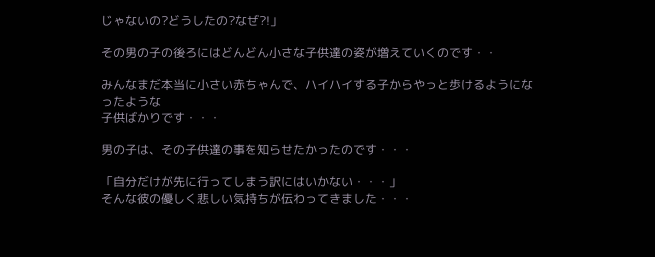じゃないの?どうしたの?なぜ?!」

その男の子の後ろにはどんどん小さな子供達の姿が増えていくのです・・

みんなまだ本当に小さい赤ちゃんで、ハイハイする子からやっと歩けるようになったような
子供ばかりです・・・

男の子は、その子供達の事を知らせたかったのです・・・

「自分だけが先に行ってしまう訳にはいかない・・・」
そんな彼の優しく悲しい気持ちが伝わってきました・・・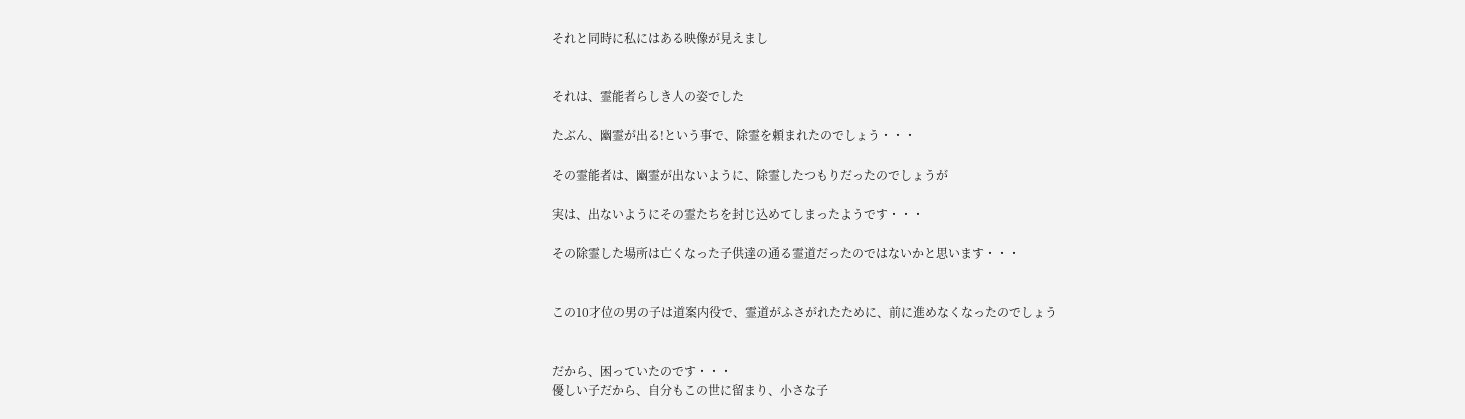それと同時に私にはある映像が見えまし


それは、霊能者らしき人の姿でした

たぶん、幽霊が出る!という事で、除霊を頼まれたのでしょう・・・

その霊能者は、幽霊が出ないように、除霊したつもりだったのでしょうが

実は、出ないようにその霊たちを封じ込めてしまったようです・・・

その除霊した場所は亡くなった子供達の通る霊道だったのではないかと思います・・・


この10才位の男の子は道案内役で、霊道がふさがれたために、前に進めなくなったのでしょう


だから、困っていたのです・・・
優しい子だから、自分もこの世に留まり、小さな子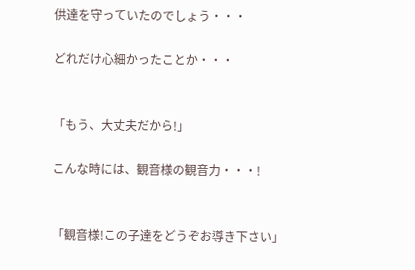供達を守っていたのでしょう・・・

どれだけ心細かったことか・・・


「もう、大丈夫だから!」

こんな時には、観音様の観音力・・・!


「観音様!この子達をどうぞお導き下さい」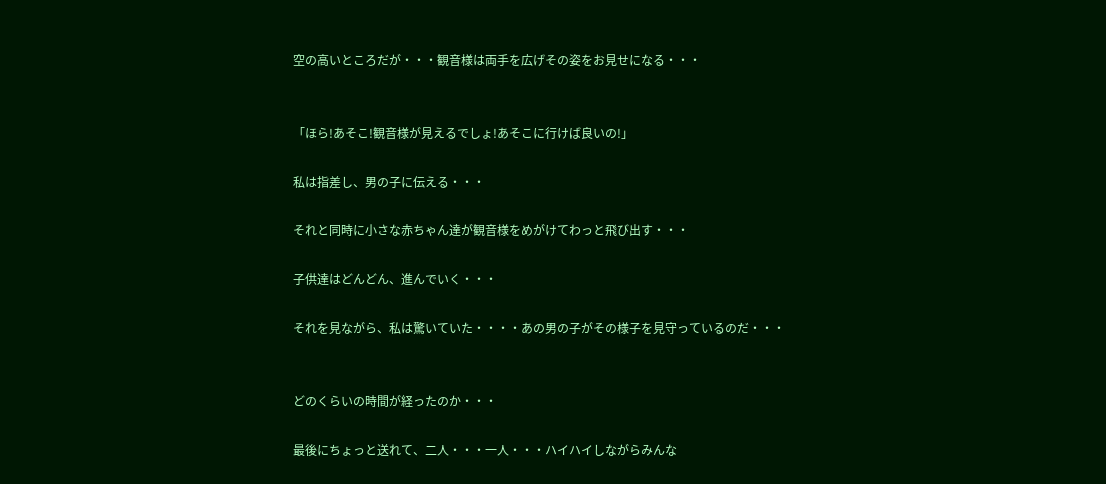空の高いところだが・・・観音様は両手を広げその姿をお見せになる・・・


「ほら!あそこ!観音様が見えるでしょ!あそこに行けば良いの!」

私は指差し、男の子に伝える・・・

それと同時に小さな赤ちゃん達が観音様をめがけてわっと飛び出す・・・

子供達はどんどん、進んでいく・・・

それを見ながら、私は驚いていた・・・・あの男の子がその様子を見守っているのだ・・・


どのくらいの時間が経ったのか・・・

最後にちょっと送れて、二人・・・一人・・・ハイハイしながらみんな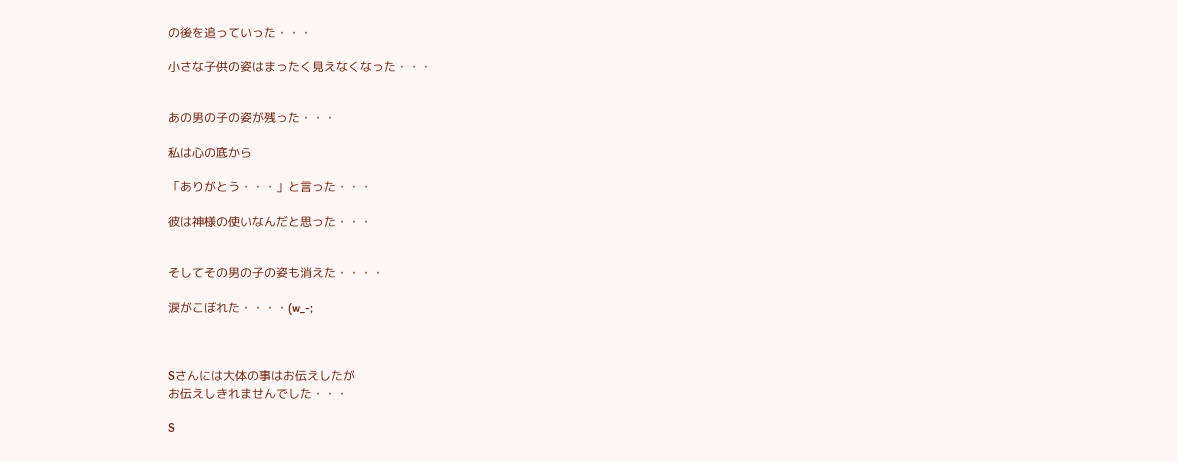の後を追っていった・・・

小さな子供の姿はまったく見えなくなった・・・


あの男の子の姿が残った・・・

私は心の底から

「ありがとう・・・」と言った・・・

彼は神様の使いなんだと思った・・・


そしてその男の子の姿も消えた・・・・

涙がこぼれた・・・・(w_-;



Sさんには大体の事はお伝えしたが
お伝えしきれませんでした・・・

S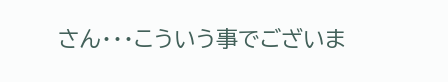さん・・・こういう事でございま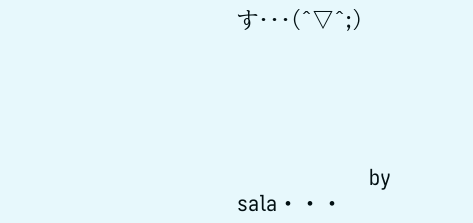す・・・(^▽^;)





                      by sala・・・